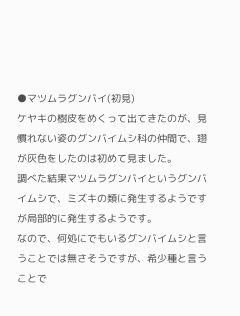●マツムラグンバイ(初見)
ケヤキの樹皮をめくって出てきたのが、見慣れない姿のグンバイムシ科の仲間で、翅が灰色をしたのは初めて見ました。
調べた結果マツムラグンバイというグンバイムシで、ミズキの類に発生するようですが局部的に発生するようです。
なので、何処にでもいるグンバイムシと言うことでは無さそうですが、希少種と言うことで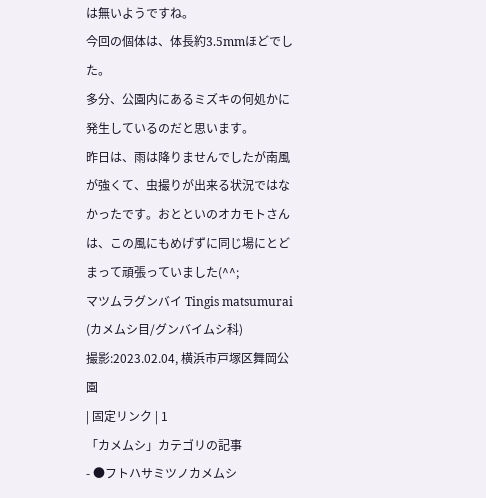は無いようですね。
今回の個体は、体長約3.5mmほどでした。
多分、公園内にあるミズキの何処かに発生しているのだと思います。
昨日は、雨は降りませんでしたが南風が強くて、虫撮りが出来る状況ではなかったです。おとといのオカモトさんは、この風にもめげずに同じ場にとどまって頑張っていました(^^;
マツムラグンバイ Tingis matsumurai (カメムシ目/グンバイムシ科)
撮影:2023.02.04, 横浜市戸塚区舞岡公園
| 固定リンク | 1
「カメムシ」カテゴリの記事
- ●フトハサミツノカメムシ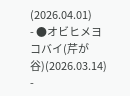(2026.04.01)
- ●オビヒメヨコバイ(芹が谷)(2026.03.14)
-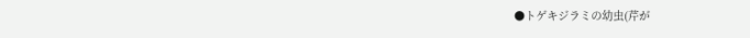●トゲキジラミの幼虫(芹が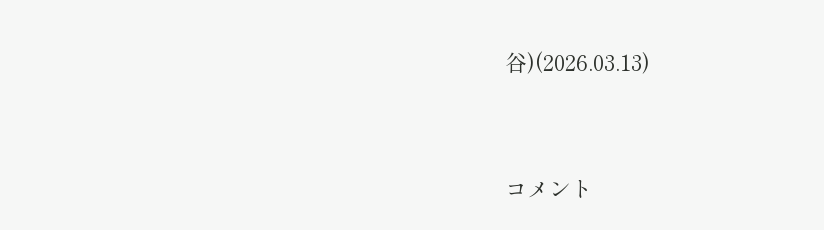谷)(2026.03.13)




コメント